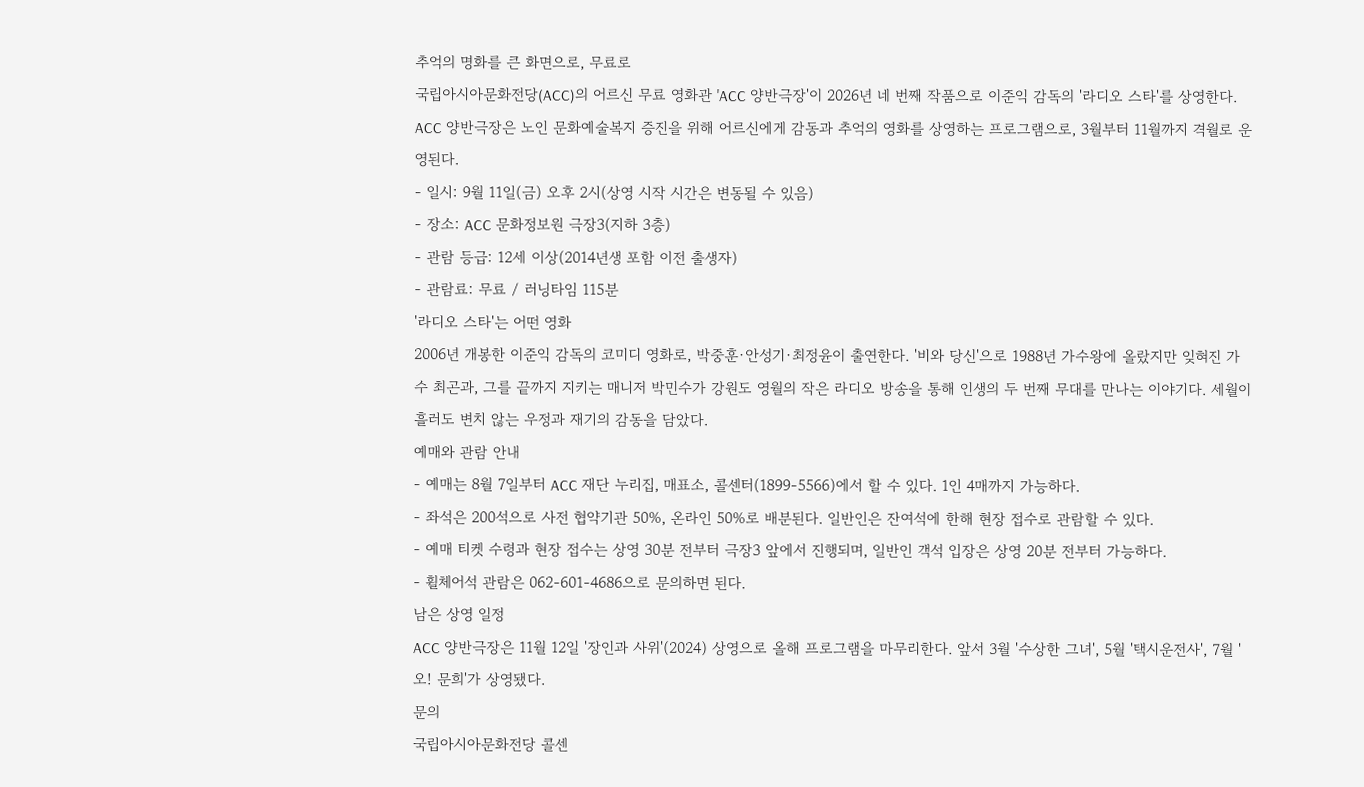추억의 명화를 큰 화면으로, 무료로
국립아시아문화전당(ACC)의 어르신 무료 영화관 'ACC 양반극장'이 2026년 네 번째 작품으로 이준익 감독의 '라디오 스타'를 상영한다. ACC 양반극장은 노인 문화예술복지 증진을 위해 어르신에게 감동과 추억의 영화를 상영하는 프로그램으로, 3월부터 11월까지 격월로 운영된다.
- 일시: 9월 11일(금) 오후 2시(상영 시작 시간은 변동될 수 있음)
- 장소: ACC 문화정보원 극장3(지하 3층)
- 관람 등급: 12세 이상(2014년생 포함 이전 출생자)
- 관람료: 무료 / 러닝타임 115분
'라디오 스타'는 어떤 영화
2006년 개봉한 이준익 감독의 코미디 영화로, 박중훈·안성기·최정윤이 출연한다. '비와 당신'으로 1988년 가수왕에 올랐지만 잊혀진 가수 최곤과, 그를 끝까지 지키는 매니저 박민수가 강원도 영월의 작은 라디오 방송을 통해 인생의 두 번째 무대를 만나는 이야기다. 세월이 흘러도 변치 않는 우정과 재기의 감동을 담았다.
예매와 관람 안내
- 예매는 8월 7일부터 ACC 재단 누리집, 매표소, 콜센터(1899-5566)에서 할 수 있다. 1인 4매까지 가능하다.
- 좌석은 200석으로 사전 협약기관 50%, 온라인 50%로 배분된다. 일반인은 잔여석에 한해 현장 접수로 관람할 수 있다.
- 예매 티켓 수령과 현장 접수는 상영 30분 전부터 극장3 앞에서 진행되며, 일반인 객석 입장은 상영 20분 전부터 가능하다.
- 휠체어석 관람은 062-601-4686으로 문의하면 된다.
남은 상영 일정
ACC 양반극장은 11월 12일 '장인과 사위'(2024) 상영으로 올해 프로그램을 마무리한다. 앞서 3월 '수상한 그녀', 5월 '택시운전사', 7월 '오! 문희'가 상영됐다.
문의
국립아시아문화전당 콜센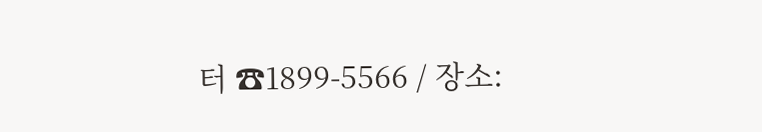터 ☎1899-5566 / 장소: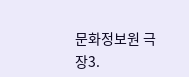문화정보원 극장3.